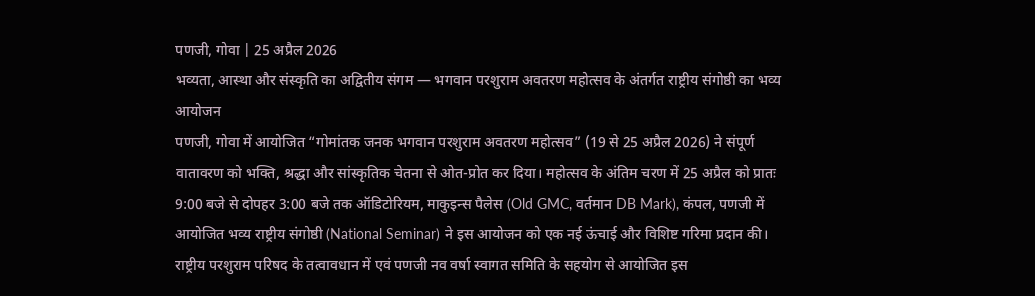पणजी, गोवा | 25 अप्रैल 2026
भव्यता, आस्था और संस्कृति का अद्वितीय संगम — भगवान परशुराम अवतरण महोत्सव के अंतर्गत राष्ट्रीय संगोष्ठी का भव्य आयोजन
पणजी, गोवा में आयोजित “गोमांतक जनक भगवान परशुराम अवतरण महोत्सव” (19 से 25 अप्रैल 2026) ने संपूर्ण वातावरण को भक्ति, श्रद्धा और सांस्कृतिक चेतना से ओत-प्रोत कर दिया। महोत्सव के अंतिम चरण में 25 अप्रैल को प्रातः 9:00 बजे से दोपहर 3:00 बजे तक ऑडिटोरियम, माकुइन्स पैलेस (Old GMC, वर्तमान DB Mark), कंपल, पणजी में आयोजित भव्य राष्ट्रीय संगोष्ठी (National Seminar) ने इस आयोजन को एक नई ऊंचाई और विशिष्ट गरिमा प्रदान की।
राष्ट्रीय परशुराम परिषद के तत्वावधान में एवं पणजी नव वर्षा स्वागत समिति के सहयोग से आयोजित इस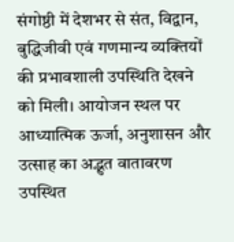संगोष्ठी में देशभर से संत, विद्वान, बुद्धिजीवी एवं गणमान्य व्यक्तियों की प्रभावशाली उपस्थिति देखने को मिली। आयोजन स्थल पर आध्यात्मिक ऊर्जा, अनुशासन और उत्साह का अद्भुत वातावरण उपस्थित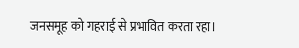जनसमूह को गहराई से प्रभावित करता रहा।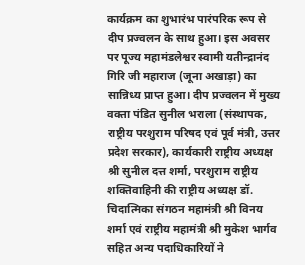कार्यक्रम का शुभारंभ पारंपरिक रूप से दीप प्रज्वलन के साथ हुआ। इस अवसर पर पूज्य महामंडलेश्वर स्वामी यतीन्द्रानंद गिरि जी महाराज (जूना अखाड़ा) का सान्निध्य प्राप्त हुआ। दीप प्रज्वलन में मुख्य वक्ता पंडित सुनील भराला (संस्थापक, राष्ट्रीय परशुराम परिषद एवं पूर्व मंत्री, उत्तर प्रदेश सरकार), कार्यकारी राष्ट्रीय अध्यक्ष श्री सुनील दत्त शर्मा, परशुराम राष्ट्रीय शक्तिवाहिनी की राष्ट्रीय अध्यक्ष डॉ. चिदात्मिका संगठन महामंत्री श्री विनय शर्मा एवं राष्ट्रीय महामंत्री श्री मुकेश भार्गव सहित अन्य पदाधिकारियों ने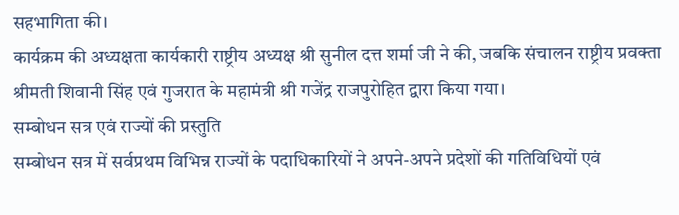सहभागिता की।
कार्यक्रम की अध्यक्षता कार्यकारी राष्ट्रीय अध्यक्ष श्री सुनील दत्त शर्मा जी ने की, जबकि संचालन राष्ट्रीय प्रवक्ता श्रीमती शिवानी सिंह एवं गुजरात के महामंत्री श्री गजेंद्र राजपुरोहित द्वारा किया गया।
सम्बोधन सत्र एवं राज्यों की प्रस्तुति
सम्बोधन सत्र में सर्वप्रथम विभिन्न राज्यों के पदाधिकारियों ने अपने-अपने प्रदेशों की गतिविधियों एवं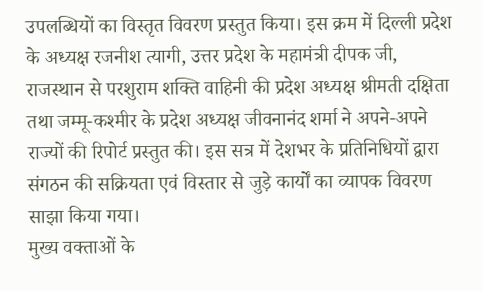उपलब्धियों का विस्तृत विवरण प्रस्तुत किया। इस क्रम में दिल्ली प्रदेश के अध्यक्ष रजनीश त्यागी, उत्तर प्रदेश के महामंत्री दीपक जी, राजस्थान से परशुराम शक्ति वाहिनी की प्रदेश अध्यक्ष श्रीमती दक्षिता तथा जम्मू-कश्मीर के प्रदेश अध्यक्ष जीवनानंद शर्मा ने अपने-अपने राज्यों की रिपोर्ट प्रस्तुत की। इस सत्र में देशभर के प्रतिनिधियों द्वारा संगठन की सक्रियता एवं विस्तार से जुड़े कार्यों का व्यापक विवरण साझा किया गया।
मुख्य वक्ताओं के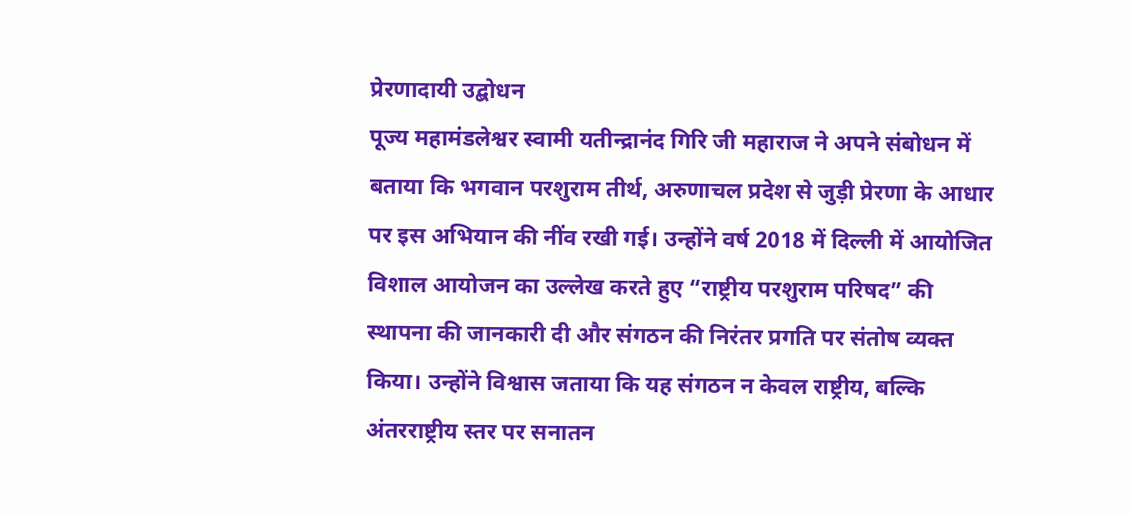प्रेरणादायी उद्बोधन
पूज्य महामंडलेश्वर स्वामी यतीन्द्रानंद गिरि जी महाराज ने अपने संबोधन में बताया कि भगवान परशुराम तीर्थ, अरुणाचल प्रदेश से जुड़ी प्रेरणा के आधार पर इस अभियान की नींव रखी गई। उन्होंने वर्ष 2018 में दिल्ली में आयोजित विशाल आयोजन का उल्लेख करते हुए “राष्ट्रीय परशुराम परिषद” की स्थापना की जानकारी दी और संगठन की निरंतर प्रगति पर संतोष व्यक्त किया। उन्होंने विश्वास जताया कि यह संगठन न केवल राष्ट्रीय, बल्कि अंतरराष्ट्रीय स्तर पर सनातन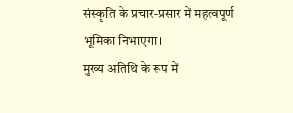संस्कृति के प्रचार-प्रसार में महत्वपूर्ण भूमिका निभाएगा।
मुख्य अतिथि के रूप में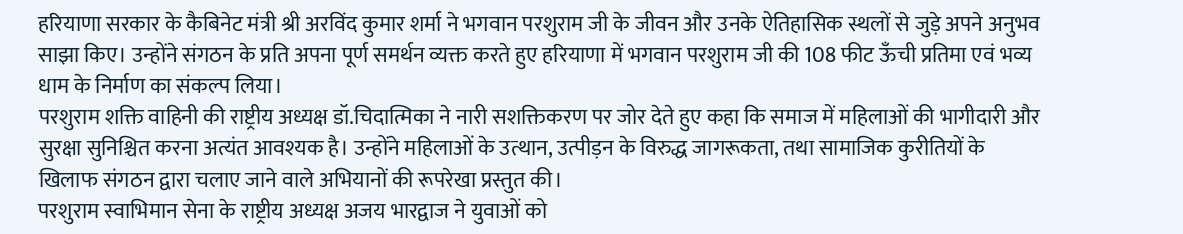हरियाणा सरकार के कैबिनेट मंत्री श्री अरविंद कुमार शर्मा ने भगवान परशुराम जी के जीवन और उनके ऐतिहासिक स्थलों से जुड़े अपने अनुभव साझा किए। उन्होंने संगठन के प्रति अपना पूर्ण समर्थन व्यक्त करते हुए हरियाणा में भगवान परशुराम जी की 108 फीट ऊँची प्रतिमा एवं भव्य धाम के निर्माण का संकल्प लिया।
परशुराम शक्ति वाहिनी की राष्ट्रीय अध्यक्ष डॉ.चिदात्मिका ने नारी सशक्तिकरण पर जोर देते हुए कहा कि समाज में महिलाओं की भागीदारी और सुरक्षा सुनिश्चित करना अत्यंत आवश्यक है। उन्होंने महिलाओं के उत्थान, उत्पीड़न के विरुद्ध जागरूकता, तथा सामाजिक कुरीतियों के खिलाफ संगठन द्वारा चलाए जाने वाले अभियानों की रूपरेखा प्रस्तुत की।
परशुराम स्वाभिमान सेना के राष्ट्रीय अध्यक्ष अजय भारद्वाज ने युवाओं को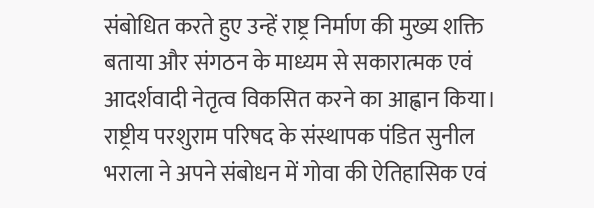संबोधित करते हुए उन्हें राष्ट्र निर्माण की मुख्य शक्ति बताया और संगठन के माध्यम से सकारात्मक एवं आदर्शवादी नेतृत्व विकसित करने का आह्वान किया।
राष्ट्रीय परशुराम परिषद के संस्थापक पंडित सुनील भराला ने अपने संबोधन में गोवा की ऐतिहासिक एवं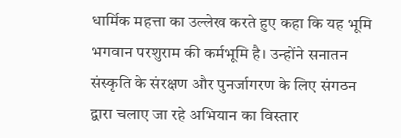धार्मिक महत्ता का उल्लेख करते हुए कहा कि यह भूमि भगवान परशुराम की कर्मभूमि है। उन्होंने सनातन संस्कृति के संरक्षण और पुनर्जागरण के लिए संगठन द्वारा चलाए जा रहे अभियान का विस्तार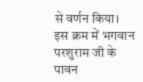से वर्णन किया। इस क्रम में भगवान परशुराम जी के पावन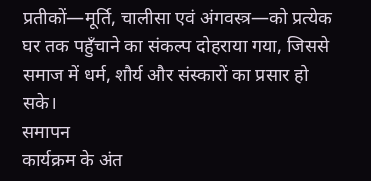प्रतीकों—मूर्ति, चालीसा एवं अंगवस्त्र—को प्रत्येक घर तक पहुँचाने का संकल्प दोहराया गया, जिससे समाज में धर्म, शौर्य और संस्कारों का प्रसार हो सके।
समापन
कार्यक्रम के अंत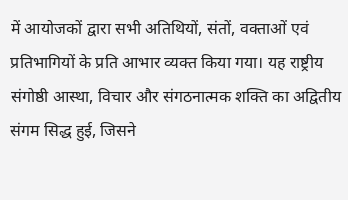में आयोजकों द्वारा सभी अतिथियों, संतों, वक्ताओं एवं प्रतिभागियों के प्रति आभार व्यक्त किया गया। यह राष्ट्रीय संगोष्ठी आस्था, विचार और संगठनात्मक शक्ति का अद्वितीय संगम सिद्ध हुई, जिसने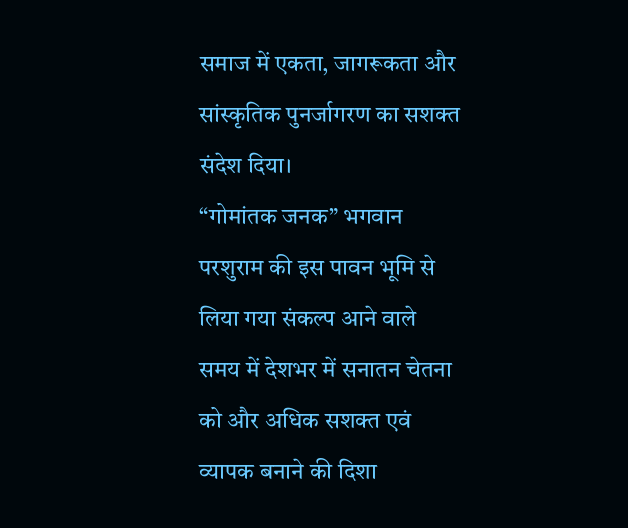समाज में एकता, जागरूकता और सांस्कृतिक पुनर्जागरण का सशक्त संदेश दिया।
“गोमांतक जनक” भगवान परशुराम की इस पावन भूमि से लिया गया संकल्प आने वाले समय में देशभर में सनातन चेतना को और अधिक सशक्त एवं व्यापक बनाने की दिशा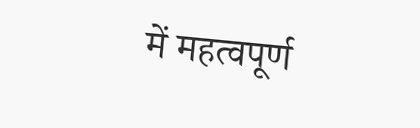में महत्वपूर्ण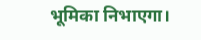भूमिका निभाएगा।